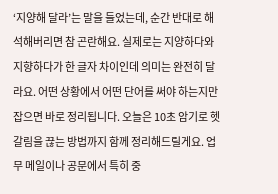‘지양해 달라’는 말을 들었는데, 순간 반대로 해석해버리면 참 곤란해요. 실제로는 지양하다와 지향하다가 한 글자 차이인데 의미는 완전히 달라요. 어떤 상황에서 어떤 단어를 써야 하는지만 잡으면 바로 정리됩니다. 오늘은 10초 암기로 헷갈림을 끊는 방법까지 함께 정리해드릴게요. 업무 메일이나 공문에서 특히 중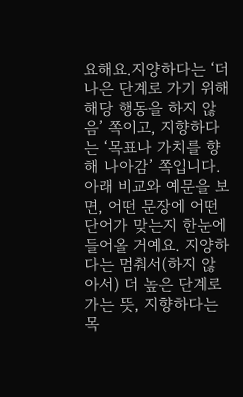요해요.지양하다는 ‘더 나은 단계로 가기 위해 해당 행동을 하지 않음’ 쪽이고, 지향하다는 ‘목표나 가치를 향해 나아감’ 쪽입니다. 아래 비교와 예문을 보면, 어떤 문장에 어떤 단어가 맞는지 한눈에 들어올 거예요. 지양하다는 멈춰서(하지 않아서) 더 높은 단계로 가는 뜻, 지향하다는 목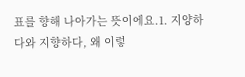표를 향해 나아가는 뜻이에요.1. 지양하다와 지향하다, 왜 이렇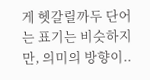게 헷갈릴까두 단어는 표기는 비슷하지만, 의미의 방향이..